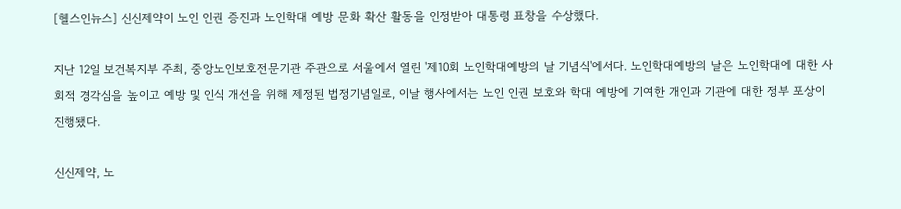[헬스인뉴스] 신신제약이 노인 인권 증진과 노인학대 예방 문화 확산 활동을 인정받아 대통령 표창을 수상했다.

지난 12일 보건복지부 주최, 중앙노인보호전문기관 주관으로 서울에서 열린 '제10회 노인학대예방의 날 기념식'에서다. 노인학대예방의 날은 노인학대에 대한 사회적 경각심을 높이고 예방 및 인식 개선을 위해 제정된 법정기념일로, 이날 행사에서는 노인 인권 보호와 학대 예방에 기여한 개인과 기관에 대한 정부 포상이 진행됐다.

신신제약, 노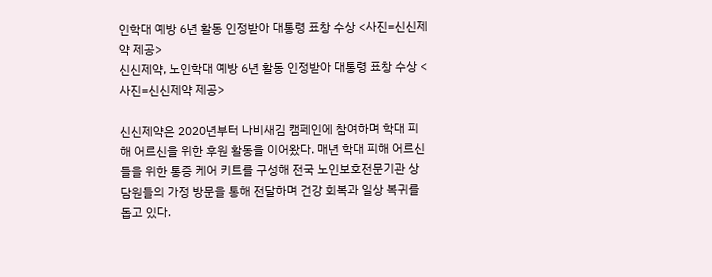인학대 예방 6년 활동 인정받아 대통령 표창 수상 <사진=신신제약 제공>
신신제약, 노인학대 예방 6년 활동 인정받아 대통령 표창 수상 <사진=신신제약 제공>

신신제약은 2020년부터 나비새김 캠페인에 참여하며 학대 피해 어르신을 위한 후원 활동을 이어왔다. 매년 학대 피해 어르신들을 위한 통증 케어 키트를 구성해 전국 노인보호전문기관 상담원들의 가정 방문을 통해 전달하며 건강 회복과 일상 복귀를 돕고 있다.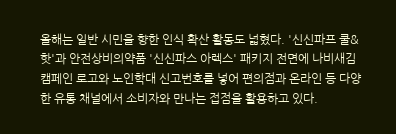올해는 일반 시민을 향한 인식 확산 활동도 넓혔다. '신신파프 쿨&핫'과 안전상비의약품 '신신파스 아렉스' 패키지 전면에 나비새김 캠페인 로고와 노인학대 신고번호를 넣어 편의점과 온라인 등 다양한 유통 채널에서 소비자와 만나는 접점을 활용하고 있다.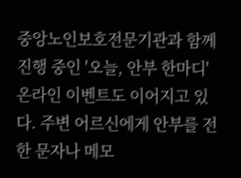중앙노인보호전문기관과 함께 진행 중인 '오늘, 안부 한마디' 온라인 이벤트도 이어지고 있다. 주변 어르신에게 안부를 전한 문자나 메모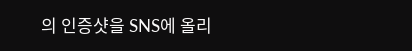의 인증샷을 SNS에 올리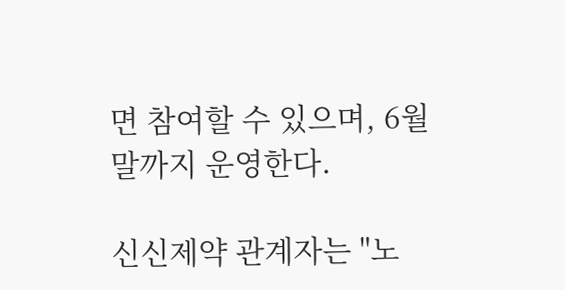면 참여할 수 있으며, 6월 말까지 운영한다.

신신제약 관계자는 "노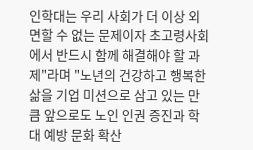인학대는 우리 사회가 더 이상 외면할 수 없는 문제이자 초고령사회에서 반드시 함께 해결해야 할 과제"라며 "노년의 건강하고 행복한 삶을 기업 미션으로 삼고 있는 만큼 앞으로도 노인 인권 증진과 학대 예방 문화 확산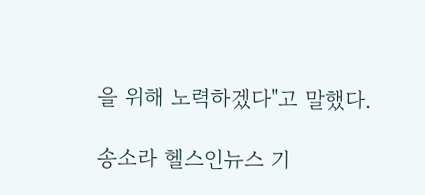을 위해 노력하겠다"고 말했다.

송소라 헬스인뉴스 기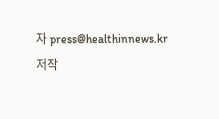자 press@healthinnews.kr
저작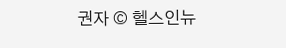권자 © 헬스인뉴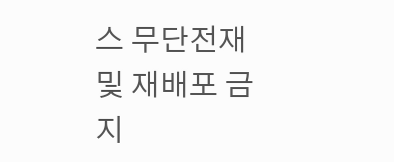스 무단전재 및 재배포 금지